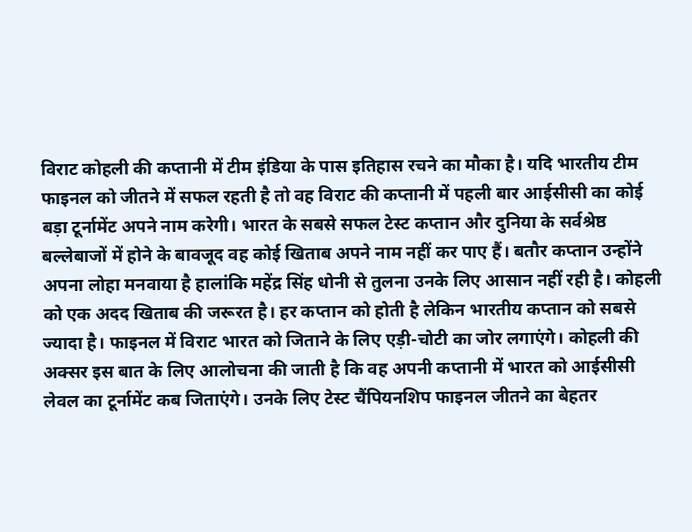विराट कोहली की कप्तानी में टीम इंडिया के पास इतिहास रचने का मौका है। यदि भारतीय टीम फाइनल को जीतने में सफल रहती है तो वह विराट की कप्तानी में पहली बार आईसीसी का कोई बड़ा टूर्नामेंट अपने नाम करेगी। भारत के सबसे सफल टेस्ट कप्तान और दुनिया के सर्वश्रेष्ठ बल्लेबाजों में होने के बावजूद वह कोई खिताब अपने नाम नहीं कर पाए हैं। बतौर कप्तान उन्होंने अपना लोहा मनवाया है हालांकि महेंद्र सिंह धोनी से तुलना उनके लिए आसान नहीं रही है। कोहली को एक अदद खिताब की जरूरत है। हर कप्तान को होती है लेकिन भारतीय कप्तान को सबसे ज्यादा है। फाइनल में विराट भारत को जिताने के लिए एड़ी-चोटी का जोर लगाएंगे। कोहली की अक्सर इस बात के लिए आलोचना की जाती है कि वह अपनी कप्तानी में भारत को आईसीसी लेवल का टूर्नामेंट कब जिताएंगे। उनके लिए टेस्ट चैंपियनशिप फाइनल जीतने का बेहतर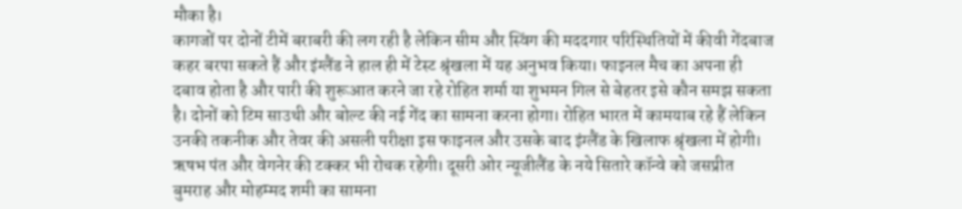मौका है।
कागजों पर दोनों टीमें बराबरी की लग रही है लेकिन सीम और स्विंग की मददगार परिस्थितियों में कीवी गेंदबाज कहर बरपा सकते हैं और इंग्लैंड ने हाल ही में टेस्ट श्रृंखला में यह अनुभव किया। फाइनल मैच का अपना ही दबाव होता है और पारी की शुरूआत करने जा रहे रोहित शर्मा या शुभमन गिल से बेहतर इसे कौन समझ सकता है। दोनों को टिम साउथी और बोल्ट की नई गेंद का सामना करना होगा। रोहित भारत में कामयाब रहे हैं लेकिन उनकी तकनीक और तेवर की असली परीक्षा इस फाइनल और उसके बाद इंग्लैंड के खिलाफ श्रृंखला में होगी। ऋषभ पंत और वेगनेर की टक्कर भी रोचक रहेगी। दूसरी ओर न्यूजीलैंड के नये सितारे कॉन्वे को जसप्रीत बुमराह और मोहम्मद शमी का सामना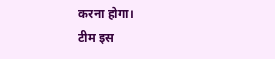करना होगा।
टीम इस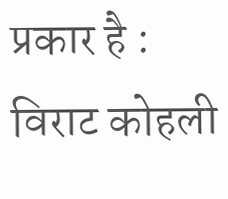प्रकार है :
विराट कोहली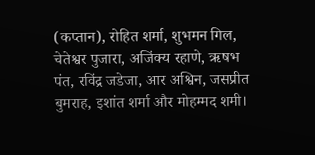(कप्तान), रोहित शर्मा, शुभमन गिल, चेतेश्वर पुजारा, अजिंक्य रहाणे, ऋषभ पंत, रविंद्र जडेजा, आर अश्विन, जसप्रीत बुमराह, इशांत शर्मा और मोहम्मद शमी।